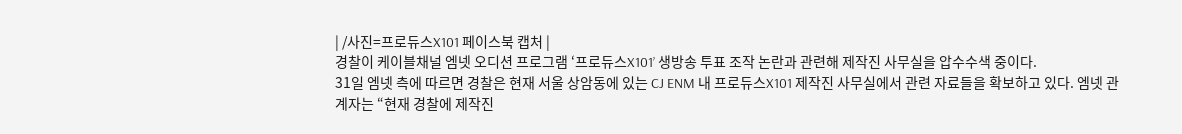| /사진=프로듀스X101 페이스북 캡처 |
경찰이 케이블채널 엠넷 오디션 프로그램 ‘프로듀스X101’ 생방송 투표 조작 논란과 관련해 제작진 사무실을 압수수색 중이다.
31일 엠넷 측에 따르면 경찰은 현재 서울 상암동에 있는 CJ ENM 내 프로듀스X101 제작진 사무실에서 관련 자료들을 확보하고 있다. 엠넷 관계자는 “현재 경찰에 제작진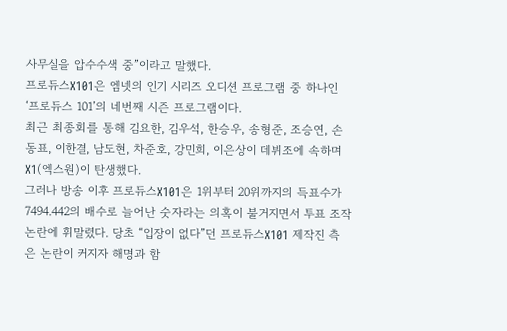사무실을 압수수색 중”이라고 말했다.
프로듀스X101은 엠넷의 인기 시리즈 오디션 프로그램 중 하나인 ‘프로듀스 101’의 네번째 시즌 프로그램이다.
최근 최종회를 통해 김요한, 김우석, 한승우, 송형준, 조승연, 손동표, 이한결, 남도현, 차준호, 강민희, 이은상이 데뷔조에 속하며 X1(엑스원)이 탄생했다.
그러나 방송 이후 프로듀스X101은 1위부터 20위까지의 득표수가 7494.442의 배수로 늘어난 숫자라는 의혹이 불거지면서 투표 조작 논란에 휘말렸다. 당초 “입장이 없다”던 프로듀스X101 제작진 측은 논란이 커지자 해명과 함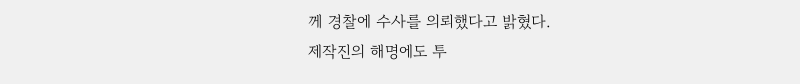께 경찰에 수사를 의뢰했다고 밝혔다.
제작진의 해명에도 투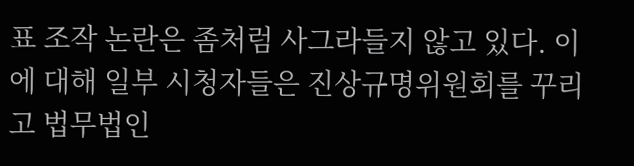표 조작 논란은 좀처럼 사그라들지 않고 있다. 이에 대해 일부 시청자들은 진상규명위원회를 꾸리고 법무법인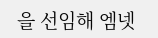을 선임해 엠넷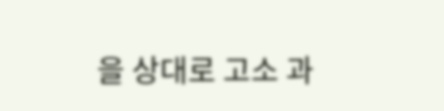을 상대로 고소 과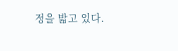정을 밟고 있다.